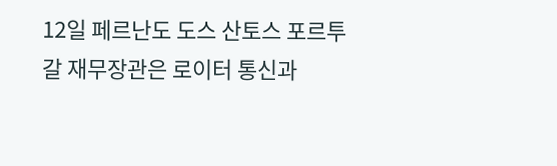12일 페르난도 도스 산토스 포르투갈 재무장관은 로이터 통신과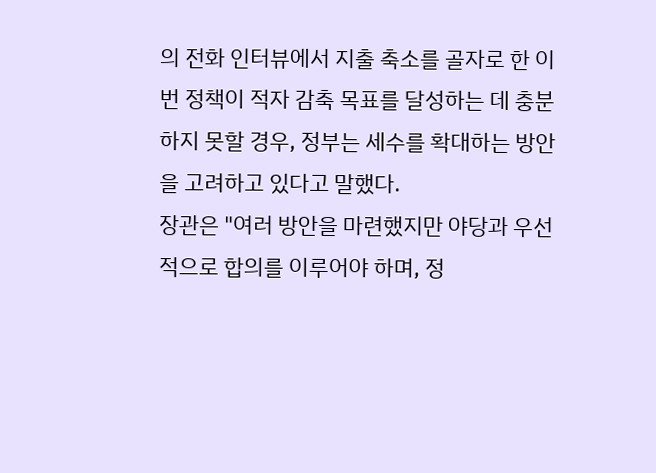의 전화 인터뷰에서 지출 축소를 골자로 한 이번 정책이 적자 감축 목표를 달성하는 데 충분하지 못할 경우, 정부는 세수를 확대하는 방안을 고려하고 있다고 말했다.
장관은 "여러 방안을 마련했지만 야당과 우선적으로 합의를 이루어야 하며, 정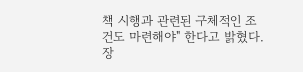책 시행과 관련된 구체적인 조건도 마련해야" 한다고 밝혔다.
장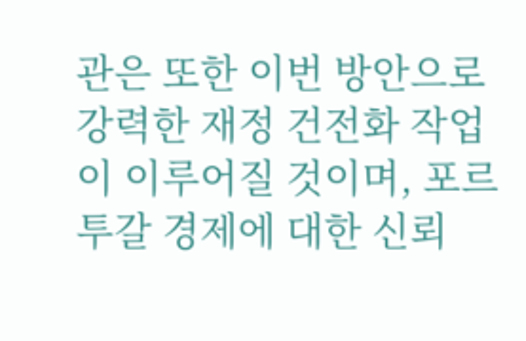관은 또한 이번 방안으로 강력한 재정 건전화 작업이 이루어질 것이며, 포르투갈 경제에 대한 신뢰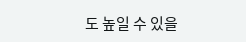도 높일 수 있을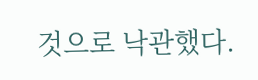것으로 낙관했다.